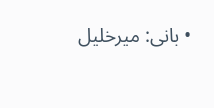• بانی: میرخلیل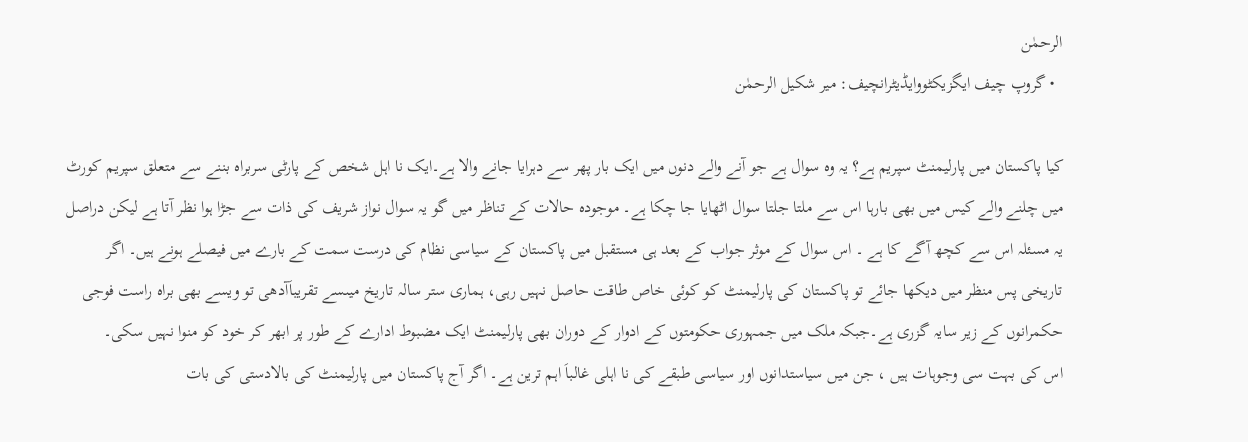الرحمٰن
  • گروپ چیف ایگزیکٹووایڈیٹرانچیف: میر شکیل الرحمٰن

کیا پاکستان میں پارلیمنٹ سپریم ہے؟ یہ وہ سوال ہے جو آنے والے دنوں میں ایک بار پھر سے دہرایا جانے والا ہے۔ایک نا اہل شخص کے پارٹی سربراہ بننے سے متعلق سپریم کورٹ میں چلنے والے کیس میں بھی بارہا اس سے ملتا جلتا سوال اٹھایا جا چکا ہے۔ موجودہ حالات کے تناظر میں گو یہ سوال نواز شریف کی ذات سے جڑا ہوا نظر آتا ہے لیکن دراصل یہ مسئلہ اس سے کچھ آگے کا ہے ۔ اس سوال کے موثر جواب کے بعد ہی مستقبل میں پاکستان کے سیاسی نظام کی درست سمت کے بارے میں فیصلے ہونے ہیں۔ اگر تاریخی پس منظر میں دیکھا جائے تو پاکستان کی پارلیمنٹ کو کوئی خاص طاقت حاصل نہیں رہی، ہماری ستر سالہ تاریخ میںسے تقریباَآدھی تو ویسے بھی براہ راست فوجی حکمرانوں کے زیر سایہ گزری ہے۔جبکہ ملک میں جمہوری حکومتوں کے ادوار کے دوران بھی پارلیمنٹ ایک مضبوط ادارے کے طور پر ابھر کر خود کو منوا نہیں سکی۔
اس کی بہت سی وجوہات ہیں ، جن میں سیاستدانوں اور سیاسی طبقے کی نا اہلی غالباَ اہم ترین ہے۔ اگر آج پاکستان میں پارلیمنٹ کی بالادستی کی بات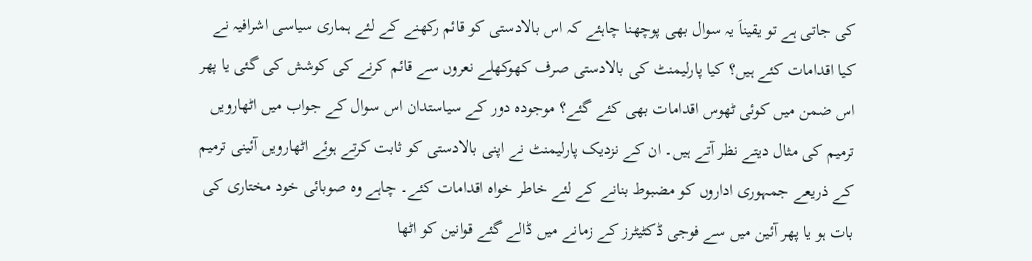کی جاتی ہے تو یقیناَ یہ سوال بھی پوچھنا چاہئے کہ اس بالادستی کو قائم رکھنے کے لئے ہماری سیاسی اشرافیہ نے کیا اقدامات کئے ہیں؟ کیا پارلیمنٹ کی بالادستی صرف کھوکھلے نعروں سے قائم کرنے کی کوشش کی گئی یا پھر اس ضمن میں کوئی ٹھوس اقدامات بھی کئے گئے؟ موجودہ دور کے سیاستدان اس سوال کے جواب میں اٹھارویں ترمیم کی مثال دیتے نظر آتے ہیں۔ ان کے نزدیک پارلیمنٹ نے اپنی بالادستی کو ثابت کرتے ہوئے اٹھارویں آئینی ترمیم کے ذریعے جمہوری اداروں کو مضبوط بنانے کے لئے خاطر خواہ اقدامات کئے۔ چاہے وہ صوبائی خود مختاری کی بات ہو یا پھر آئین میں سے فوجی ڈکٹیٹرز کے زمانے میں ڈالے گئے قوانین کو اٹھا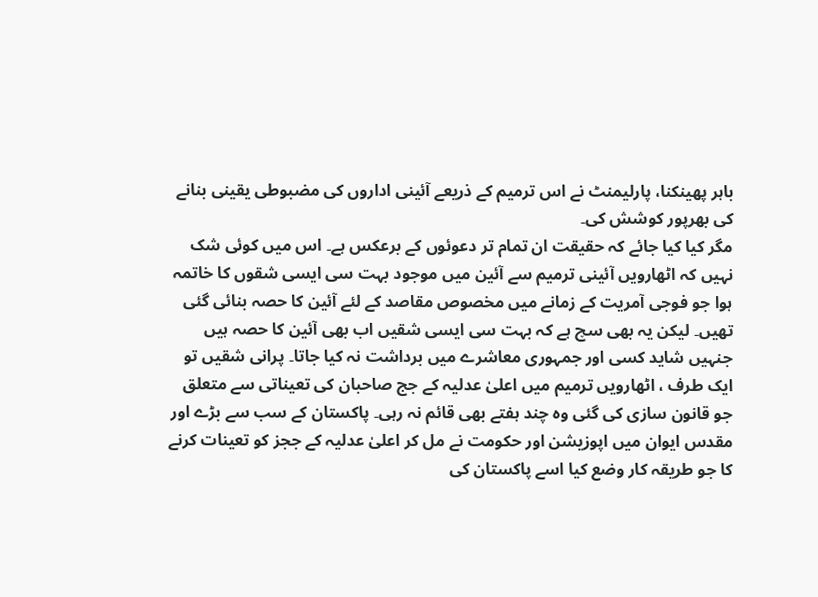باہر پھینکنا، پارلیمنٹ نے اس ترمیم کے ذریعے آئینی اداروں کی مضبوطی یقینی بنانے کی بھرپور کوشش کی۔
مگر کیا کیا جائے کہ حقیقت ان تمام تر دعوئوں کے برعکس ہے۔ اس میں کوئی شک نہیں کہ اٹھارویں آئینی ترمیم سے آئین میں موجود بہت سی ایسی شقوں کا خاتمہ ہوا جو فوجی آمریت کے زمانے میں مخصوص مقاصد کے لئے آئین کا حصہ بنائی گئی تھیں۔ لیکن یہ بھی سچ ہے کہ بہت سی ایسی شقیں اب بھی آئین کا حصہ ہیں جنہیں شاید کسی اور جمہوری معاشرے میں برداشت نہ کیا جاتا۔ پرانی شقیں تو ایک طرف ، اٹھارویں ترمیم میں اعلیٰ عدلیہ کے جج صاحبان کی تعیناتی سے متعلق جو قانون سازی کی گئی وہ چند ہفتے بھی قائم نہ رہی۔ پاکستان کے سب سے بڑے اور مقدس ایوان میں اپوزیشن اور حکومت نے مل کر اعلیٰ عدلیہ کے ججز کو تعینات کرنے کا جو طریقہ کار وضع کیا اسے پاکستان کی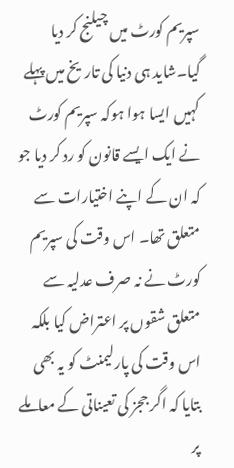سپریم کورٹ میں چیلنج کر دیا گیا۔شاید ہی دنیا کی تاریخ میں پہلے کہیں ایسا ہوا ہوکہ سپریم کورٹ نے ایک ایسے قانون کو رد کر دیا جو کہ ان کے اپنے اختیارات سے متعلق تھا۔ اس وقت کی سپریم کورٹ نے نہ صرف عدلیہ سے متعلق شقوں پر اعتراض کیا بلکہ اس وقت کی پارلیمنٹ کو یہ بھی بتایا کہ اگر ججز کی تعیناتی کے معاملے پر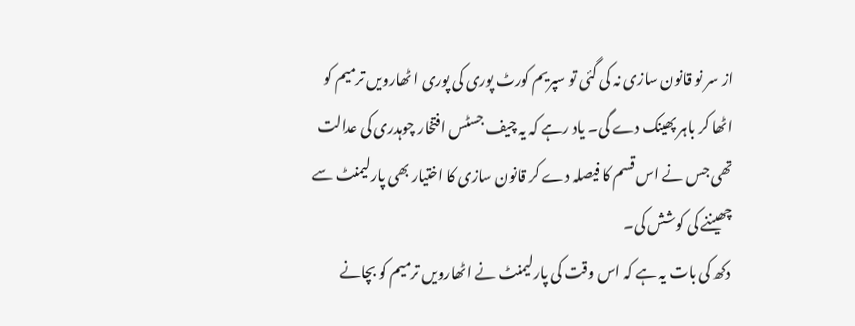از سر نو قانون سازی نہ کی گئی تو سپریم کورٹ پوری کی پوری ا ٹھارویں ترمیم کو اٹھا کر باہر پھینک دے گی۔ یاد رہے کہ یہ چیف جسٹس افتخار چوہدری کی عدالت تھی جس نے اس قسم کا فیصلہ دے کر قانون سازی کا اختیار بھی پارلیمنٹ سے چھیننے کی کوشش کی۔
دکھ کی بات یہ ہے کہ اس وقت کی پارلیمنٹ نے اٹھارویں ترمیم کو بچانے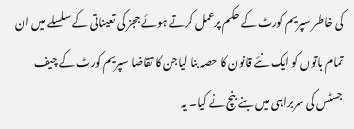کی خاطر سپریم کورٹ کے حکم پرعمل کرتے ہوئے ججز کی تعیناتی کے سلسلے میں ان تمام باتوں کو ایک نئے قانون کا حصہ بنا لیاجن کا تقاضا سپریم کورٹ کے چیف جسٹس کی سربراہی میں بنے بنچ نے کیا۔ یہ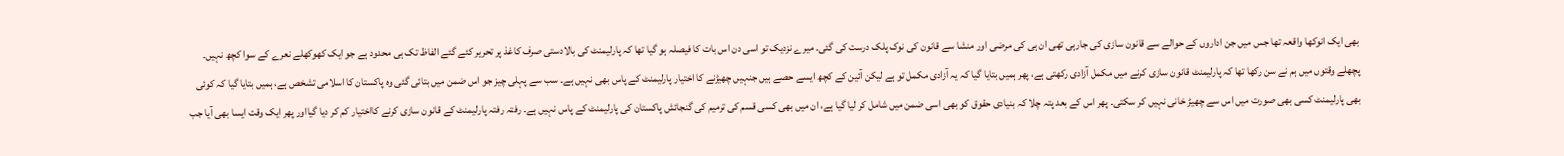بھی ایک انوکھا واقعہ تھا جس میں جن اداروں کے حوالے سے قانون سازی کی جارہی تھی ان ہی کی مرضی اور منشا سے قانون کی نوک پلک درست کی گئی۔ میرے نزدیک تو اسی دن اس بات کا فیصلہ ہو گیا تھا کہ پارلیمنٹ کی بالادستی صرف کاغذ پر تحریر کئے گئے الفاظ تک ہی محدود ہے جو ایک کھوکھلے نعرے کے سوا کچھ نہیں۔ پچھلے وقتوں میں ہم نے سن رکھا تھا کہ پارلیمنٹ قانون سازی کرنے میں مکمل آزادی رکھتی ہے، پھر ہمیں بتایا گیا کہ یہ آزادی مکمل تو ہے لیکن آئین کے کچھ ایسے حصے ہیں جنہیں چھیڑنے کا اختیار پارلیمنٹ کے پاس بھی نہیں ہے۔ سب سے پہلی چیز جو اس ضمن میں بتائی گئی وہ پاکستان کا اسلامی تشخص ہے، ہمیں بتایا گیا کہ کوئی بھی پارلیمنٹ کسی بھی صورت میں اس سے چھیڑ خانی نہیں کر سکتی۔ پھر اس کے بعد پتہ چلا کہ بنیادی حقوق کو بھی اسی ضمن میں شامل کر لیا گیا ہے، ان میں بھی کسی قسم کی ترمیم کی گنجائش پاکستان کی پارلیمنٹ کے پاس نہیں ہے۔ رفتہ رفتہ پارلیمنٹ کے قانون سازی کرنے کااختیار کم کر دیا گیااور پھر ایک وقت ایسا بھی آیا جب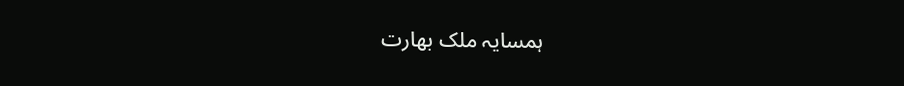ہمسایہ ملک بھارت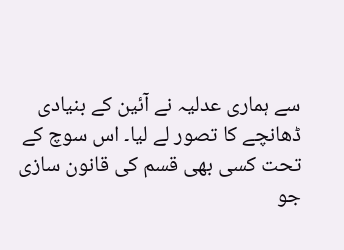سے ہماری عدلیہ نے آئین کے بنیادی ڈھانچے کا تصور لے لیا۔ اس سوچ کے تحت کسی بھی قسم کی قانون سازی جو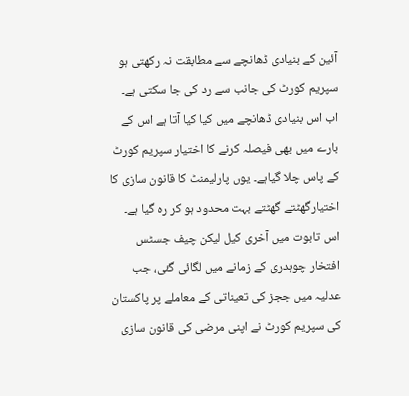آئین کے بنیادی ڈھانچے سے مطابقت نہ رکھتی ہو سپریم کورٹ کی جانب سے رد کی جا سکتی ہے۔ اب اس بنیادی ڈھانچے میں کیا کیا آتا ہے اس کے بارے میں بھی فیصلہ کرنے کا اختیار سپریم کورٹ کے پاس چلا گیاہے۔ یوں پارلیمنٹ کا قانون سازی کا اختیارگھٹتے گھٹتے بہت محدود ہو کر رہ گیا ہے۔
اس تابوت میں آخری کیل لیکن چیف جسٹس افتخار چوہدری کے زمانے میں لگائی گئی، جب عدلیہ میں ججز کی تعیناتی کے معاملے پر پاکستان کی سپریم کورٹ نے اپنی مرضی کی قانون سازی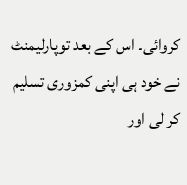کروائی۔ اس کے بعد توپارلیمنٹ نے خود ہی اپنی کمزوری تسلیم کر لی اور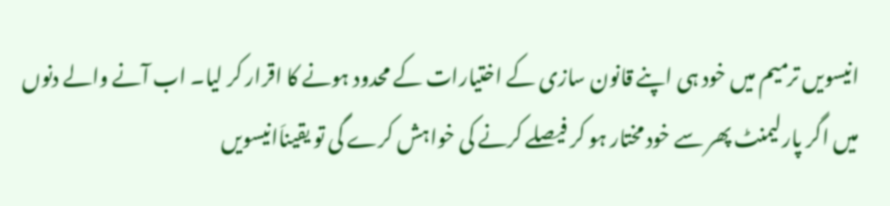انیسویں ترمیم میں خود ہی اپنے قانون سازی کے اختیارات کے محدود ہونے کا اقرار کر لیا۔ اب آنے والے دنوں میں اگر پارلیمنٹ پھر سے خود مختار ہو کر فیصلے کرنے کی خواہش کرے گی تو یقیناَانیسویں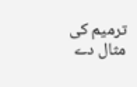ترمیم کی مثال دے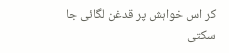کر اس خواہش پر قدغن لگائی جا سکتی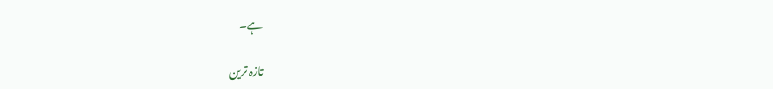ہے۔

تازہ ترین